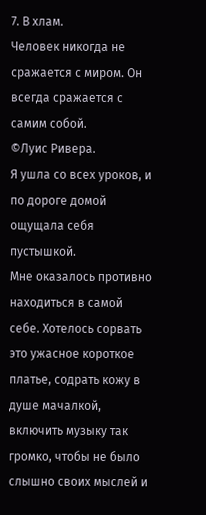7. В хлам.
Человек никогда не сражается с миром. Он всегда сражается с самим собой.
©Луис Ривера.
Я ушла со всех уроков, и по дороге домой ощущала себя пустышкой.
Мне оказалось противно находиться в самой себе. Хотелось сорвать это ужасное короткое платье, содрать кожу в душе мачалкой, включить музыку так громко, чтобы не было слышно своих мыслей и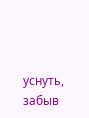уснуть, забыв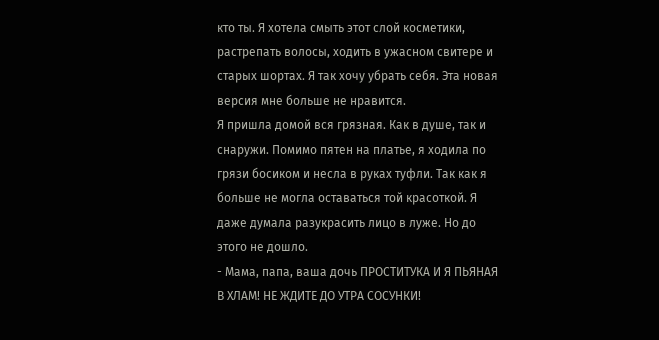кто ты. Я хотела смыть этот слой косметики, растрепать волосы, ходить в ужасном свитере и старых шортах. Я так хочу убрать себя. Эта новая версия мне больше не нравится.
Я пришла домой вся грязная. Как в душе, так и снаружи. Помимо пятен на платье, я ходила по грязи босиком и несла в руках туфли. Так как я больше не могла оставаться той красоткой. Я даже думала разукрасить лицо в луже. Но до этого не дошло.
- Мама, папа, ваша дочь ПРОСТИТУКА И Я ПЬЯНАЯ В ХЛАМ! НЕ ЖДИТЕ ДО УТРА СОСУНКИ!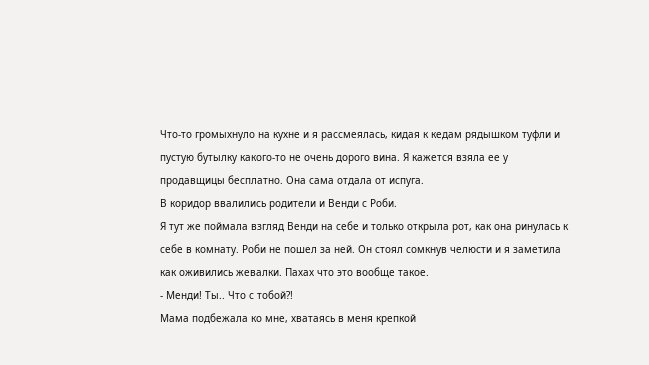Что-то громыхнуло на кухне и я рассмеялась, кидая к кедам рядышком туфли и пустую бутылку какого-то не очень дорого вина. Я кажется взяла ее у продавщицы бесплатно. Она сама отдала от испуга.
В коридор ввалились родители и Венди с Роби.
Я тут же поймала взгляд Венди на себе и только открыла рот, как она ринулась к себе в комнату. Роби не пошел за ней. Он стоял сомкнув челюсти и я заметила как оживились жевалки. Пахах что это вообще такое.
- Менди! Ты.. Что с тобой?!
Мама подбежала ко мне, хватаясь в меня крепкой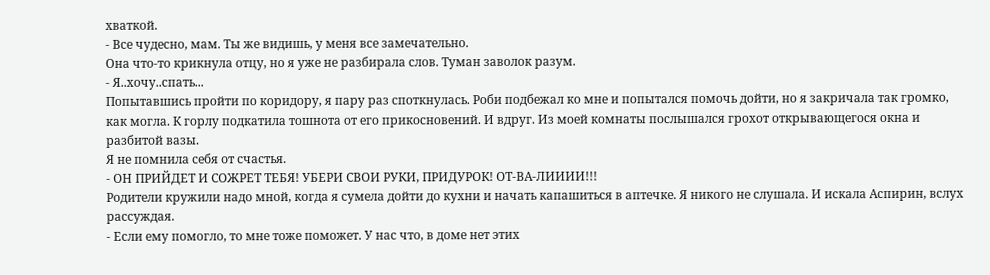хваткой.
- Все чудесно, мам. Ты же видишь, у меня все замечательно.
Она что-то крикнула отцу, но я уже не разбирала слов. Туман заволок разум.
- Я..хочу..спать...
Попытавшись пройти по коридору, я пару раз споткнулась. Роби подбежал ко мне и попытался помочь дойти, но я закричала так громко, как могла. К горлу подкатила тошнота от его прикосновений. И вдруг. Из моей комнаты послышался грохот открывающегося окна и разбитой вазы.
Я не помнила себя от счастья.
- ОН ПРИЙДЕТ И СОЖРЕТ ТЕБЯ! УБЕРИ СВОИ РУКИ, ПРИДУРОК! ОТ-ВА-ЛИИИИ!!!
Родители кружили надо мной, когда я сумела дойти до кухни и начать капашиться в аптечке. Я никого не слушала. И искала Аспирин, вслух рассуждая.
- Если ему помогло, то мне тоже поможет. У нас что, в доме нет этих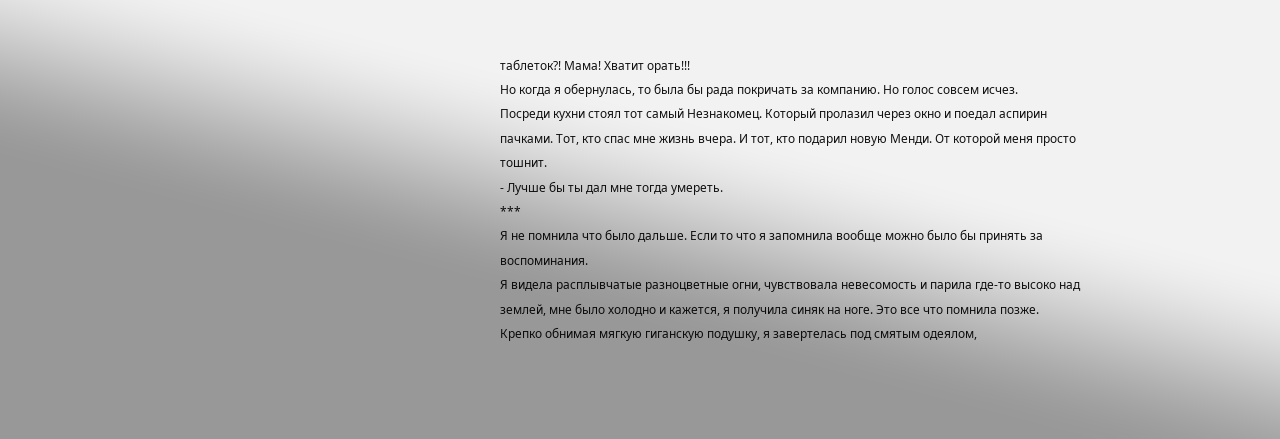таблеток?! Мама! Хватит орать!!!
Но когда я обернулась, то была бы рада покричать за компанию. Но голос совсем исчез.
Посреди кухни стоял тот самый Незнакомец. Который пролазил через окно и поедал аспирин пачками. Тот, кто спас мне жизнь вчера. И тот, кто подарил новую Менди. От которой меня просто тошнит.
- Лучше бы ты дал мне тогда умереть.
***
Я не помнила что было дальше. Если то что я запомнила вообще можно было бы принять за воспоминания.
Я видела расплывчатые разноцветные огни, чувствовала невесомость и парила где-то высоко над землей, мне было холодно и кажется, я получила синяк на ноге. Это все что помнила позже.
Крепко обнимая мягкую гиганскую подушку, я завертелась под смятым одеялом,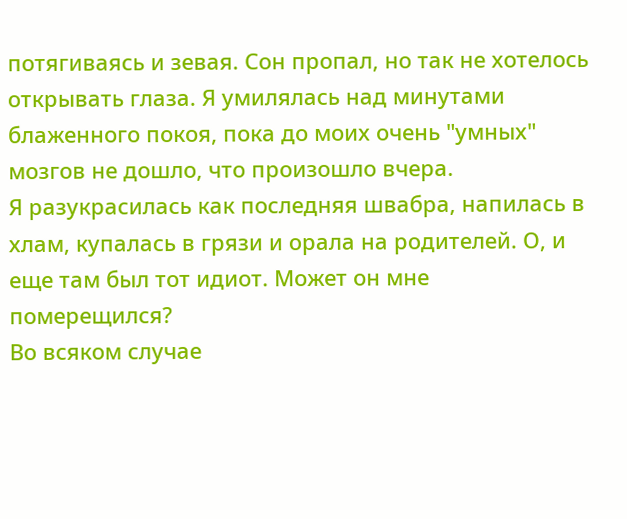потягиваясь и зевая. Сон пропал, но так не хотелось открывать глаза. Я умилялась над минутами блаженного покоя, пока до моих очень "умных" мозгов не дошло, что произошло вчера.
Я разукрасилась как последняя швабра, напилась в хлам, купалась в грязи и орала на родителей. О, и еще там был тот идиот. Может он мне померещился?
Во всяком случае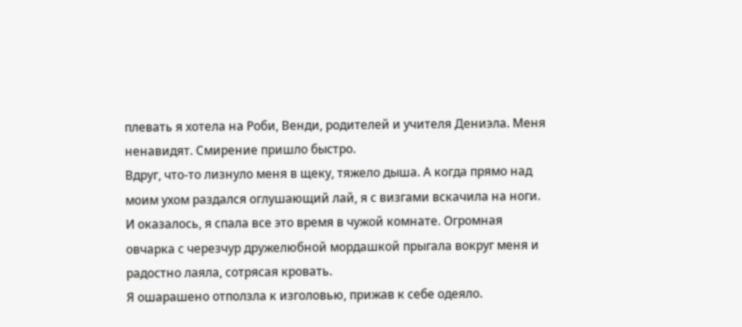плевать я хотела на Роби, Венди, родителей и учителя Дениэла. Меня ненавидят. Смирение пришло быстро.
Вдруг, что-то лизнуло меня в щеку, тяжело дыша. А когда прямо над моим ухом раздался оглушающий лай, я с визгами вскачила на ноги.
И оказалось, я спала все это время в чужой комнате. Огромная овчарка с черезчур дружелюбной мордашкой прыгала вокруг меня и радостно лаяла, сотрясая кровать.
Я ошарашено отползла к изголовью, прижав к себе одеяло.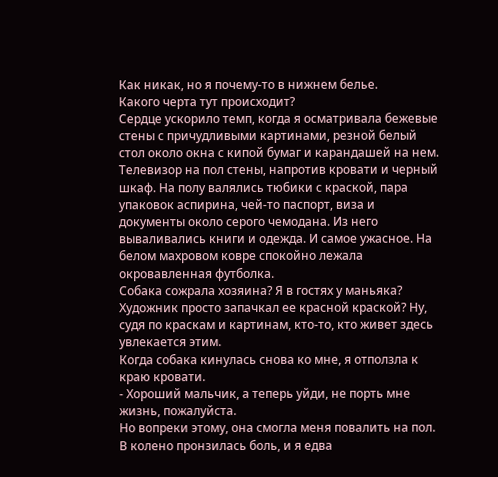Как никак, но я почему-то в нижнем белье.
Какого черта тут происходит?
Сердце ускорило темп, когда я осматривала бежевые стены с причудливыми картинами, резной белый стол около окна с кипой бумаг и карандашей на нем. Телевизор на пол стены, напротив кровати и черный шкаф. На полу валялись тюбики с краской, пара упаковок аспирина, чей-то паспорт, виза и документы около серого чемодана. Из него вываливались книги и одежда. И самое ужасное. На белом махровом ковре спокойно лежала окровавленная футболка.
Собака сожрала хозяина? Я в гостях у маньяка? Художник просто запачкал ее красной краской? Ну, судя по краскам и картинам, кто-то, кто живет здесь увлекается этим.
Когда собака кинулась снова ко мне, я отползла к краю кровати.
- Хороший мальчик, а теперь уйди, не порть мне жизнь, пожалуйста.
Но вопреки этому, она смогла меня повалить на пол. В колено пронзилась боль, и я едва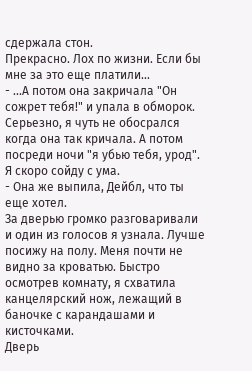сдержала стон.
Прекрасно. Лох по жизни. Если бы мне за это еще платили...
- ...А потом она закричала "Он сожрет тебя!" и упала в обморок. Серьезно, я чуть не обосрался когда она так кричала. А потом посреди ночи "я убью тебя, урод". Я скоро сойду с ума.
- Она же выпила, Дейбл, что ты еще хотел.
За дверью громко разговаривали и один из голосов я узнала. Лучше посижу на полу. Меня почти не видно за кроватью. Быстро осмотрев комнату, я схватила канцелярский нож, лежащий в баночке с карандашами и кисточками.
Дверь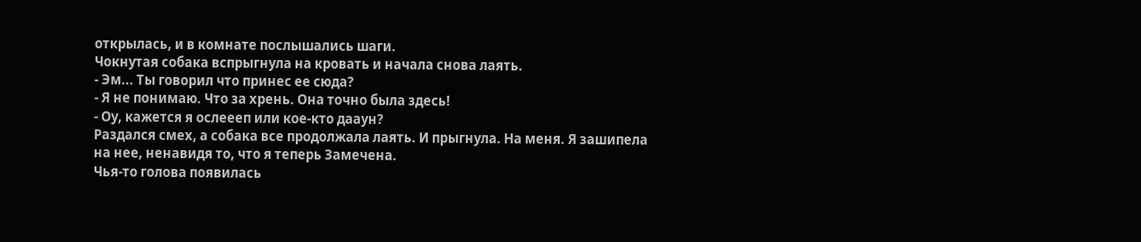открылась, и в комнате послышались шаги.
Чокнутая собака вспрыгнула на кровать и начала снова лаять.
- Эм... Ты говорил что принес ее сюда?
- Я не понимаю. Что за хрень. Она точно была здесь!
- Оу, кажется я ослеееп или кое-кто дааун?
Раздался смех, а собака все продолжала лаять. И прыгнула. На меня. Я зашипела на нее, ненавидя то, что я теперь Замечена.
Чья-то голова появилась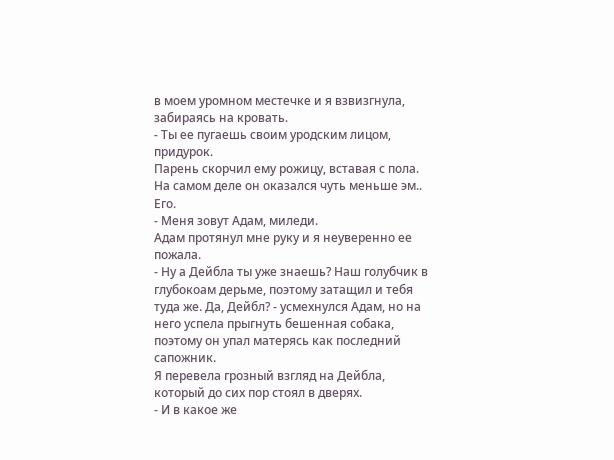в моем уромном местечке и я взвизгнула, забираясь на кровать.
- Ты ее пугаешь своим уродским лицом, придурок.
Парень скорчил ему рожицу, вставая с пола. На самом деле он оказался чуть меньше эм.. Его.
- Меня зовут Адам, миледи.
Адам протянул мне руку и я неуверенно ее пожала.
- Ну а Дейбла ты уже знаешь? Наш голубчик в глубокоам дерьме, поэтому затащил и тебя туда же. Да, Дейбл? - усмехнулся Адам, но на него успела прыгнуть бешенная собака, поэтому он упал матерясь как последний сапожник.
Я перевела грозный взгляд на Дейбла, который до сих пор стоял в дверях.
- И в какое же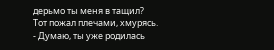дерьмо ты меня в тащил?
Тот пожал плечами, хмурясь.
- Думаю, ты уже родилась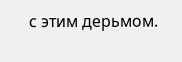с этим дерьмом.